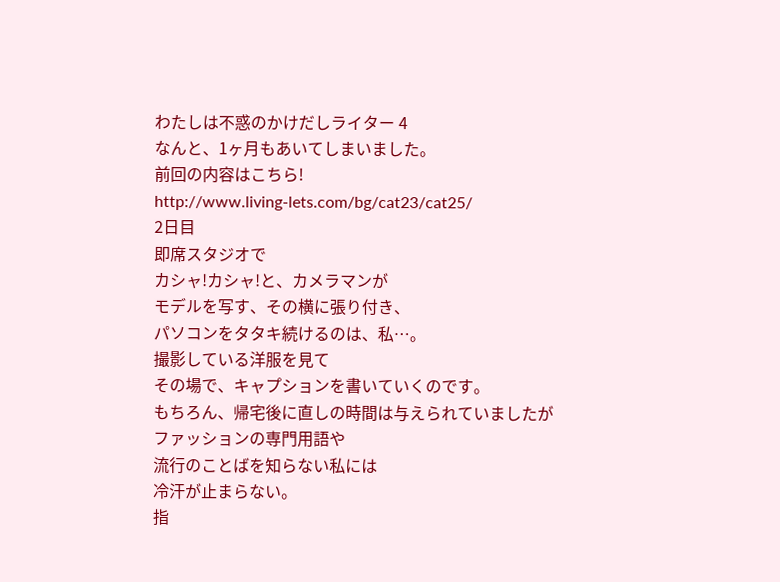わたしは不惑のかけだしライター 4
なんと、1ヶ月もあいてしまいました。
前回の内容はこちら!
http://www.living-lets.com/bg/cat23/cat25/
2日目
即席スタジオで
カシャ!カシャ!と、カメラマンが
モデルを写す、その横に張り付き、
パソコンをタタキ続けるのは、私…。
撮影している洋服を見て
その場で、キャプションを書いていくのです。
もちろん、帰宅後に直しの時間は与えられていましたが
ファッションの専門用語や
流行のことばを知らない私には
冷汗が止まらない。
指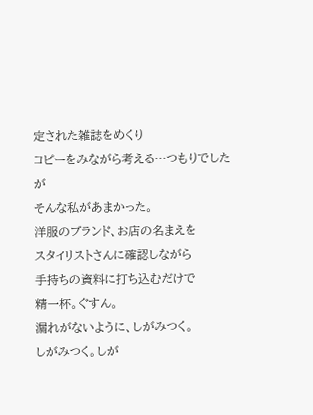定された雑誌をめくり
コピーをみながら考える…つもりでしたが
そんな私があまかった。
洋服のブランド、お店の名まえを
スタイリストさんに確認しながら
手持ちの資料に打ち込むだけで
精一杯。ぐすん。
漏れがないように、しがみつく。
しがみつく。しが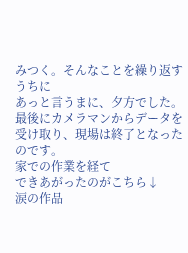みつく。そんなことを繰り返すうちに
あっと言うまに、夕方でした。
最後にカメラマンからデータを受け取り、現場は終了となったのです。
家での作業を経て
できあがったのがこちら↓
涙の作品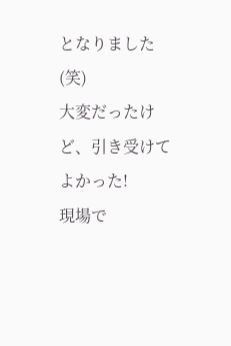となりました(笑)
大変だったけど、引き受けてよかった!
現場で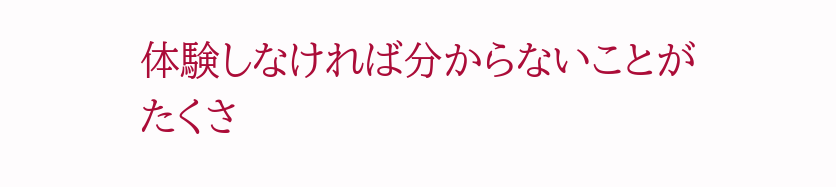体験しなければ分からないことが
たくさ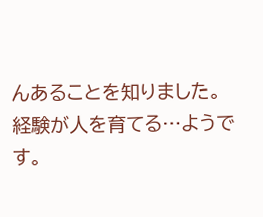んあることを知りました。
経験が人を育てる…ようです。